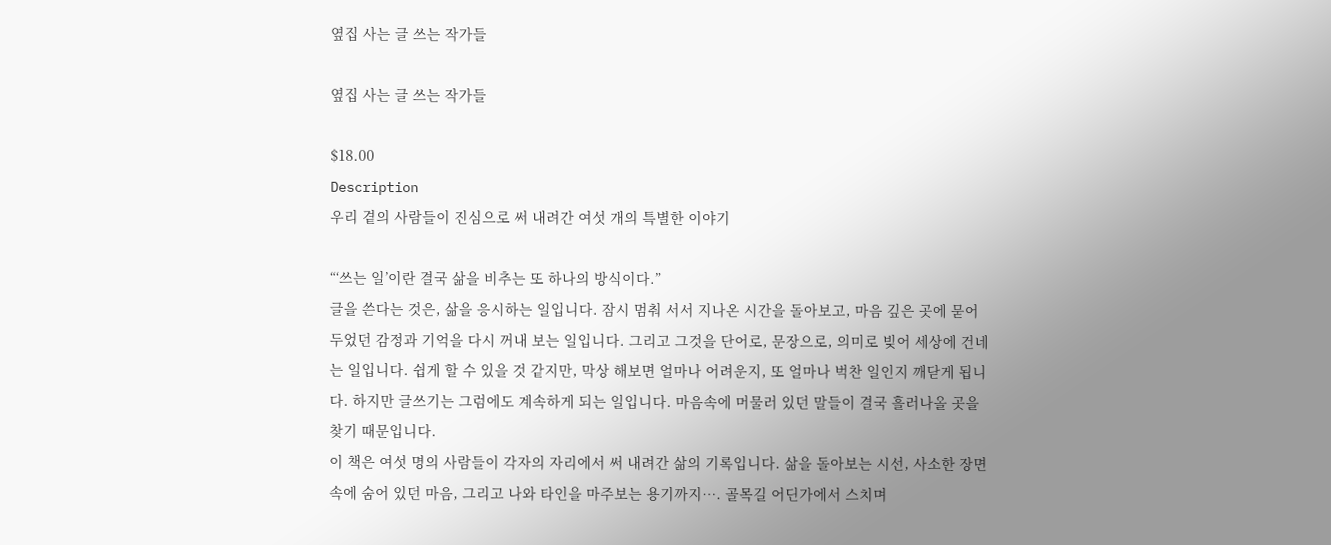옆집 사는 글 쓰는 작가들

옆집 사는 글 쓰는 작가들

$18.00
Description
우리 곁의 사람들이 진심으로 써 내려간 여섯 개의 특별한 이야기

“‘쓰는 일’이란 결국 삶을 비추는 또 하나의 방식이다.”
글을 쓴다는 것은, 삶을 응시하는 일입니다. 잠시 멈춰 서서 지나온 시간을 돌아보고, 마음 깊은 곳에 묻어 두었던 감정과 기억을 다시 꺼내 보는 일입니다. 그리고 그것을 단어로, 문장으로, 의미로 빚어 세상에 건네는 일입니다. 쉽게 할 수 있을 것 같지만, 막상 해보면 얼마나 어려운지, 또 얼마나 벅찬 일인지 깨닫게 됩니다. 하지만 글쓰기는 그럼에도 계속하게 되는 일입니다. 마음속에 머물러 있던 말들이 결국 흘러나올 곳을 찾기 때문입니다.
이 책은 여섯 명의 사람들이 각자의 자리에서 써 내려간 삶의 기록입니다. 삶을 돌아보는 시선, 사소한 장면 속에 숨어 있던 마음, 그리고 나와 타인을 마주보는 용기까지…. 골목길 어딘가에서 스치며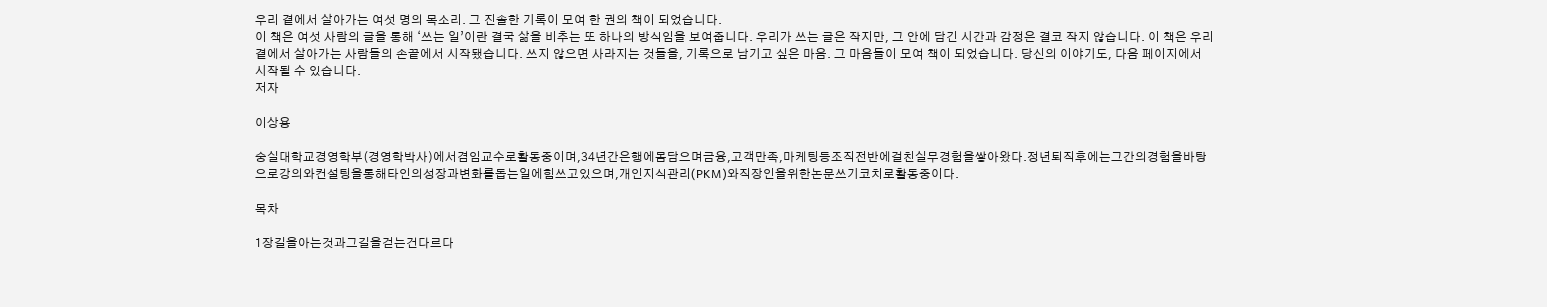우리 곁에서 살아가는 여섯 명의 목소리. 그 진솔한 기록이 모여 한 권의 책이 되었습니다.
이 책은 여섯 사람의 글을 통해 ‘쓰는 일’이란 결국 삶을 비추는 또 하나의 방식임을 보여줍니다. 우리가 쓰는 글은 작지만, 그 안에 담긴 시간과 감정은 결코 작지 않습니다. 이 책은 우리 곁에서 살아가는 사람들의 손끝에서 시작됐습니다. 쓰지 않으면 사라지는 것들을, 기록으로 남기고 싶은 마음. 그 마음들이 모여 책이 되었습니다. 당신의 이야기도, 다음 페이지에서 시작될 수 있습니다.
저자

이상용

숭실대학교경영학부(경영학박사)에서겸임교수로활동중이며,34년간은행에몸담으며금융,고객만족,마케팅등조직전반에걸친실무경험을쌓아왔다.정년퇴직후에는그간의경험을바탕으로강의와컨설팅을통해타인의성장과변화를돕는일에힘쓰고있으며,개인지식관리(PKM)와직장인을위한논문쓰기코치로활동중이다.

목차

1장길을아는것과그길을걷는건다르다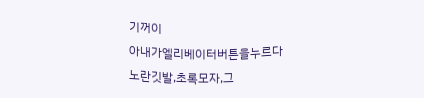기꺼이
아내가엘리베이터버튼을누르다
노란깃발,초록모자,그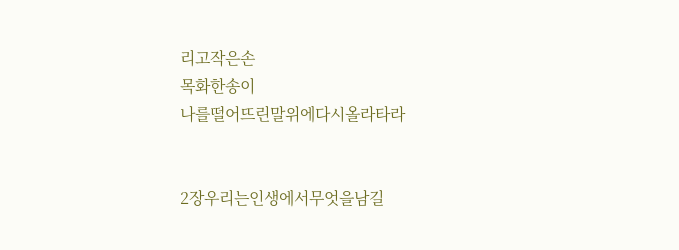리고작은손
목화한송이
나를떨어뜨린말위에다시올라타라


2장우리는인생에서무엇을남길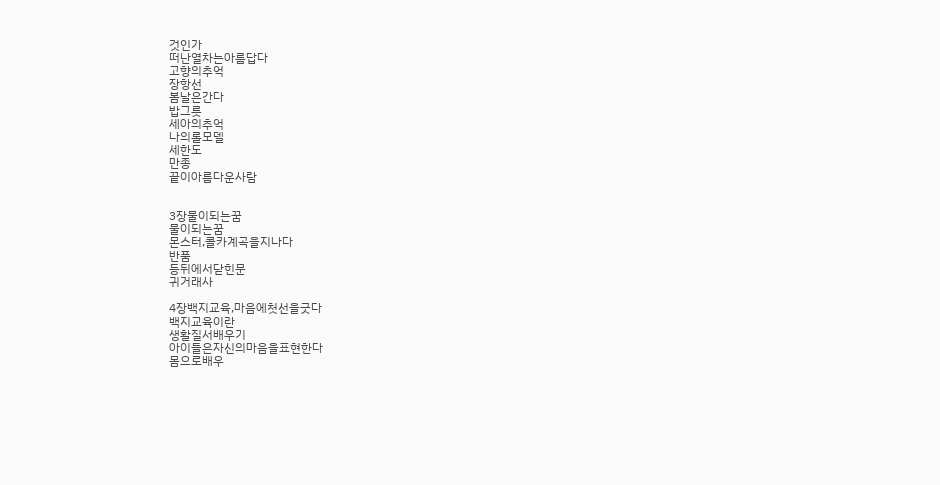것인가
떠난열차는아름답다
고향의추억
장항선
봄날은간다
밥그릇
세아의추억
나의롤모델
세한도
만종
끝이아름다운사람


3장물이되는꿈
물이되는꿈
몬스터,콜카계곡을지나다
반품
등뒤에서닫힌문
귀거래사

4장백지교육,마음에첫선을긋다
백지교육이란
생활질서배우기
아이들은자신의마음을표현한다
몸으로배우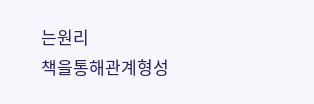는원리
책을통해관계형성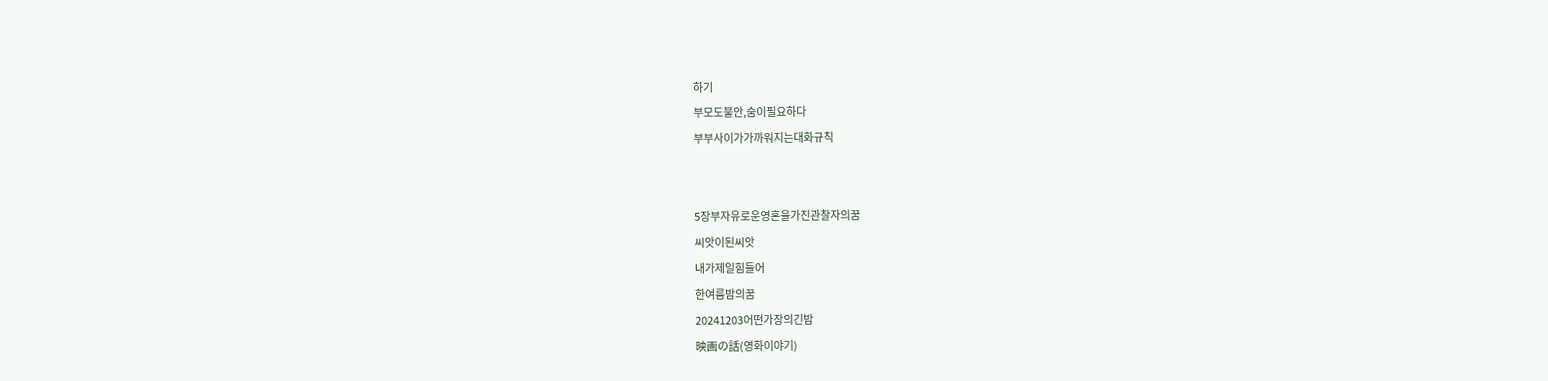하기
부모도불안,숨이필요하다
부부사이가가까워지는대화규칙


5장부자유로운영혼을가진관찰자의꿈
씨앗이된씨앗
내가제일힘들어
한여름밤의꿈
20241203어떤가장의긴밤
映画の話(영화이야기)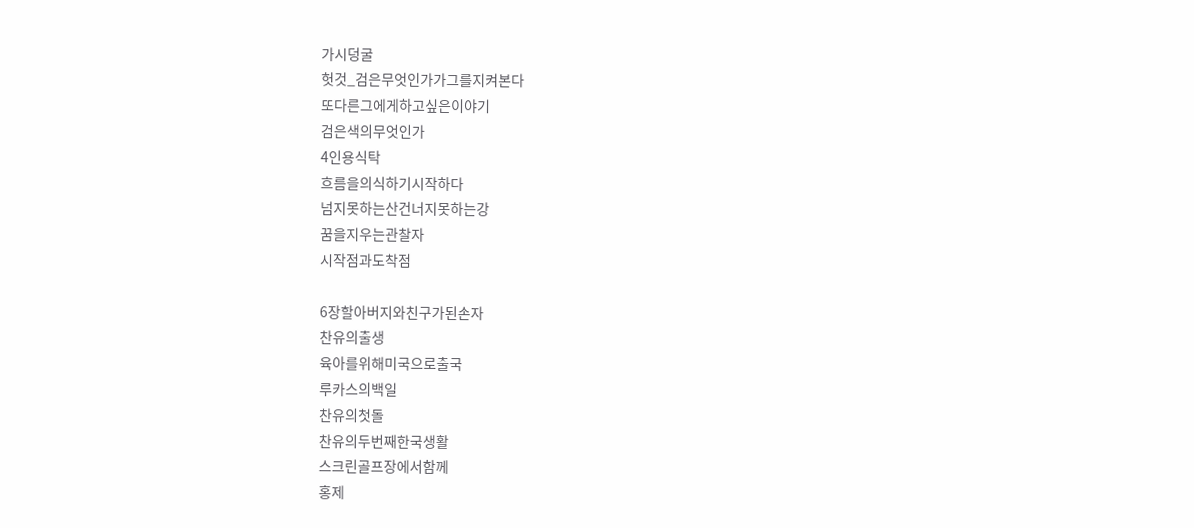가시덩굴
헛것_검은무엇인가가그를지켜본다
또다른그에게하고싶은이야기
검은색의무엇인가
4인용식탁
흐름을의식하기시작하다
넘지못하는산건너지못하는강
꿈을지우는관찰자
시작점과도착점

6장할아버지와친구가된손자
찬유의출생
육아를위해미국으로출국
루카스의백일
찬유의첫돌
찬유의두번째한국생활
스크린골프장에서함께
홍제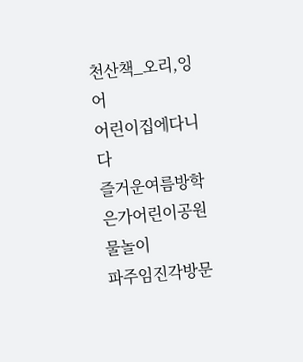천산책_오리,잉어
어린이집에다니다
즐거운여름방학
은가어린이공원물놀이
파주임진각방문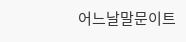어느날말문이트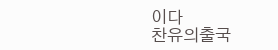이다
찬유의출국